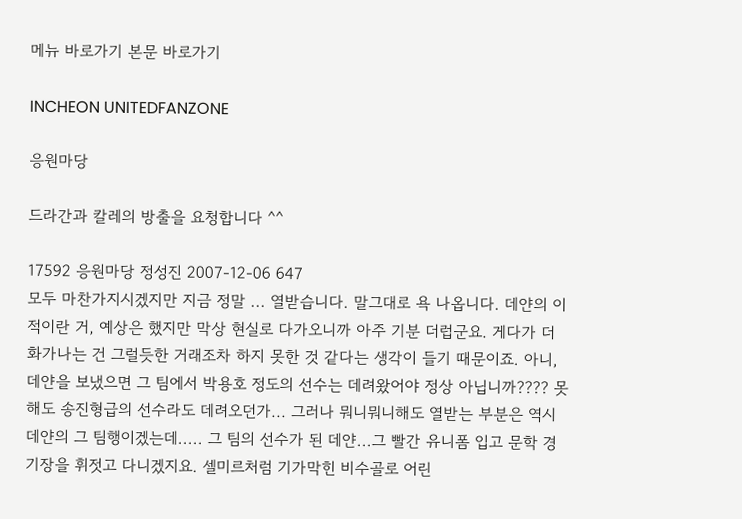메뉴 바로가기 본문 바로가기

INCHEON UNITEDFANZONE

응원마당

드라간과 칼레의 방출을 요청합니다 ^^

17592 응원마당 정성진 2007-12-06 647
모두 마찬가지시겠지만 지금 정말 ... 열받습니다. 말그대로 욕 나옵니다. 데얀의 이적이란 거, 예상은 했지만 막상 현실로 다가오니까 아주 기분 더럽군요. 게다가 더 화가나는 건 그럴듯한 거래조차 하지 못한 것 같다는 생각이 들기 때문이죠. 아니, 데얀을 보냈으면 그 팀에서 박용호 정도의 선수는 데려왔어야 정상 아닙니까???? 못해도 송진형급의 선수라도 데려오던가... 그러나 뭐니뭐니해도 열받는 부분은 역시 데얀의 그 팀행이겠는데..... 그 팀의 선수가 된 데얀...그 빨간 유니폼 입고 문학 경기장을 휘젓고 다니겠지요. 셀미르처럼 기가막힌 비수골로 어린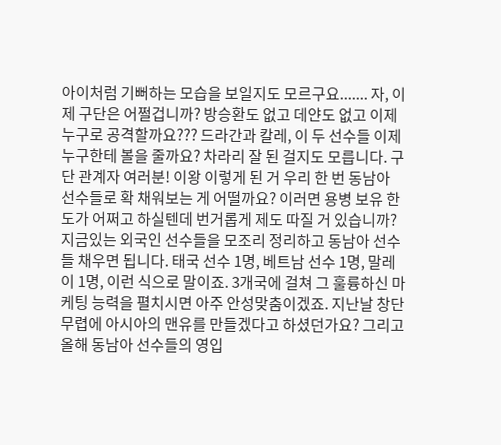아이처럼 기뻐하는 모습을 보일지도 모르구요....... 자, 이제 구단은 어쩔겁니까? 방승환도 없고 데얀도 없고 이제 누구로 공격할까요??? 드라간과 칼레, 이 두 선수들 이제 누구한테 볼을 줄까요? 차라리 잘 된 걸지도 모릅니다. 구단 관계자 여러분! 이왕 이렇게 된 거 우리 한 번 동남아 선수들로 확 채워보는 게 어떨까요? 이러면 용병 보유 한도가 어쩌고 하실텐데 번거롭게 제도 따질 거 있습니까? 지금있는 외국인 선수들을 모조리 정리하고 동남아 선수들 채우면 됩니다. 태국 선수 1명, 베트남 선수 1명, 말레이 1명, 이런 식으로 말이죠. 3개국에 걸쳐 그 훌륭하신 마케팅 능력을 펼치시면 아주 안성맞춤이겠죠. 지난날 창단 무렵에 아시아의 맨유를 만들겠다고 하셨던가요? 그리고 올해 동남아 선수들의 영입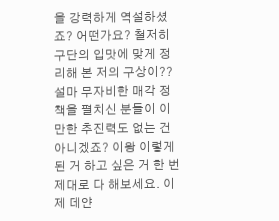을 강력하게 역설하셨죠? 어떤가요? 철저히 구단의 입맛에 맞게 정리해 본 저의 구상이?? 설마 무자비한 매각 정책을 펼치신 분들이 이만한 추진력도 없는 건 아니겠죠? 이왕 이렇게 된 거 하고 싶은 거 한 번 제대로 다 해보세요. 이제 데얀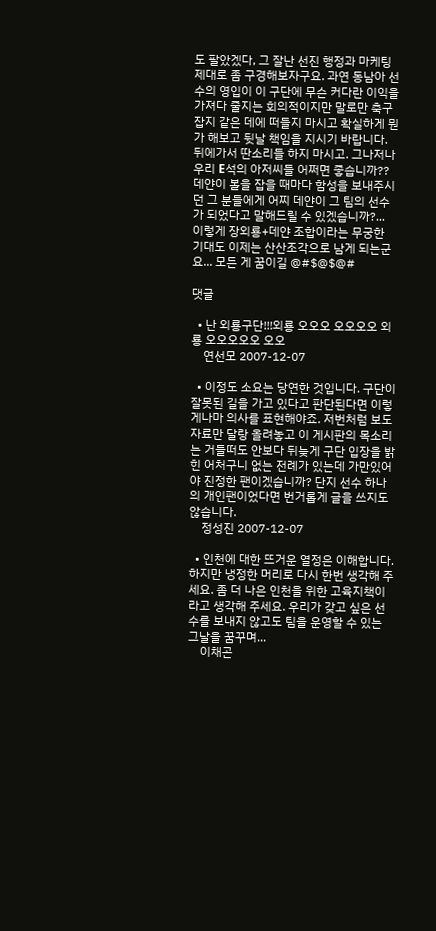도 팔았겠다, 그 잘난 선진 행정과 마케팅 제대로 좀 구경해보자구요. 과연 동남아 선수의 영입이 이 구단에 무슨 커다란 이익을 가져다 줄지는 회의적이지만 말로만 축구 잡지 같은 데에 떠들지 마시고 확실하게 뭔가 해보고 뒷날 책임을 지시기 바랍니다. 뒤에가서 딴소리들 하지 마시고. 그나저나 우리 E석의 아저씨들 어쩌면 좋습니까?? 데얀이 볼을 잡을 때마다 함성을 보내주시던 그 분들에게 어찌 데얀이 그 팀의 선수가 되었다고 말해드릴 수 있겠습니까?... 이렇게 장외룡+데얀 조합이라는 무궁한 기대도 이제는 산산조각으로 남게 되는군요... 모든 게 꿈이길 @#$@$@#

댓글

  • 난 외룡구단!!!외룡 오오오 오오오오 외룡 오오오오오 오오
    연선모 2007-12-07

  • 이정도 소요는 당연한 것입니다. 구단이 잘못된 길을 가고 있다고 판단된다면 이렇게나마 의사를 표현해야죠. 저번처럼 보도자료만 달랑 올려놓고 이 게시판의 목소리는 거들떠도 안보다 뒤늦게 구단 입장을 밝힌 어처구니 없는 전례가 있는데 가만있어야 진정한 팬이겠습니까? 단지 선수 하나의 개인팬이었다면 번거롭게 글을 쓰지도 않습니다.
    정성진 2007-12-07

  • 인천에 대한 뜨거운 열정은 이해합니다. 하지만 냉정한 머리로 다시 한번 생각해 주세요. 좀 더 나은 인천을 위한 고육지책이라고 생각해 주세요. 우리가 갖고 싶은 선수를 보내지 않고도 팀을 운영할 수 있는 그날을 꿈꾸며...
    이채곤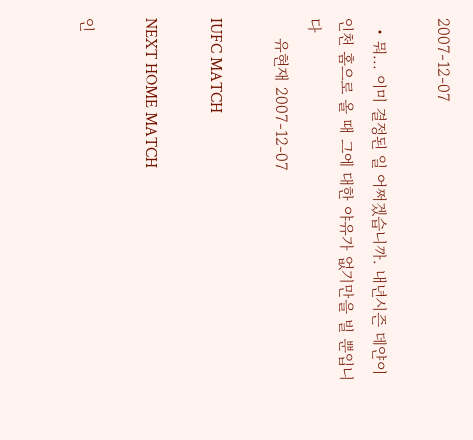2007-12-07

  • 뭐... 이미 결정된 일 어쩌겠습니까. 내년시즌 데얀이 인천 홈으로 올 때 그에 대한 야유가 없기만을 빌 뿐입니다
    유현재 2007-12-07

IUFC MATCH

NEXT HOME MATCH

인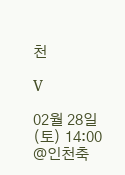천

V

02월 28일 (토) 14:00
@인천축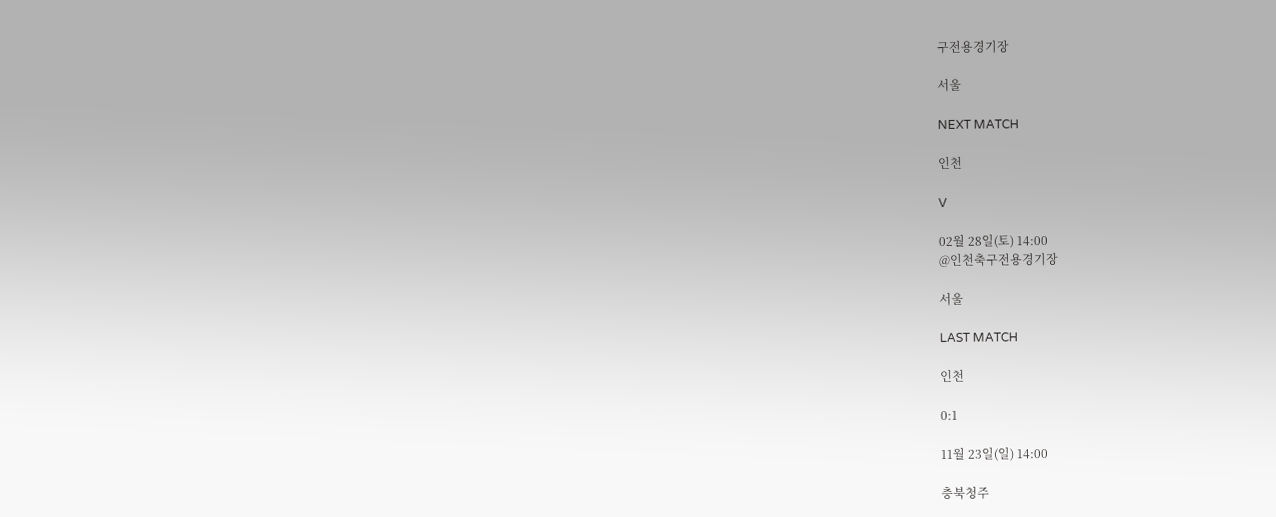구전용경기장

서울

NEXT MATCH

인천

V

02월 28일(토) 14:00
@인천축구전용경기장

서울

LAST MATCH

인천

0:1

11월 23일(일) 14:00

충북청주